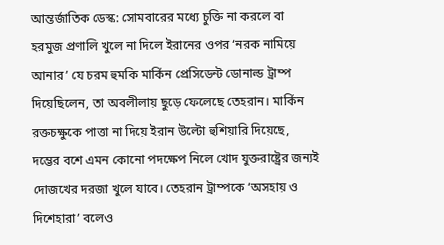আন্তর্জাতিক ডেস্ক: সোমবারের মধ্যে চুক্তি না করলে বা হরমুজ প্রণালি খুলে না দিলে ইরানের ওপর ‘নরক নামিয়ে আনার’ যে চরম হুমকি মার্কিন প্রেসিডেন্ট ডোনাল্ড ট্রাম্প দিয়েছিলেন, তা অবলীলায় ছুড়ে ফেলেছে তেহরান। মার্কিন রক্তচক্ষুকে পাত্তা না দিয়ে ইরান উল্টো হুশিয়ারি দিয়েছে, দম্ভের বশে এমন কোনো পদক্ষেপ নিলে খোদ যুক্তরাষ্ট্রের জন্যই দোজখের দরজা খুলে যাবে। তেহরান ট্রাম্পকে ‘অসহায় ও দিশেহারা’ বলেও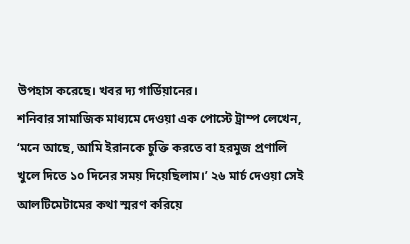উপহাস করেছে। খবর দ্য গার্ডিয়ানের।
শনিবার সামাজিক মাধ্যমে দেওয়া এক পোস্টে ট্রাম্প লেখেন, ‘মনে আছে, আমি ইরানকে চুক্তি করতে বা হরমুজ প্রণালি খুলে দিতে ১০ দিনের সময় দিয়েছিলাম।’ ২৬ মার্চ দেওয়া সেই আলটিমেটামের কথা স্মরণ করিয়ে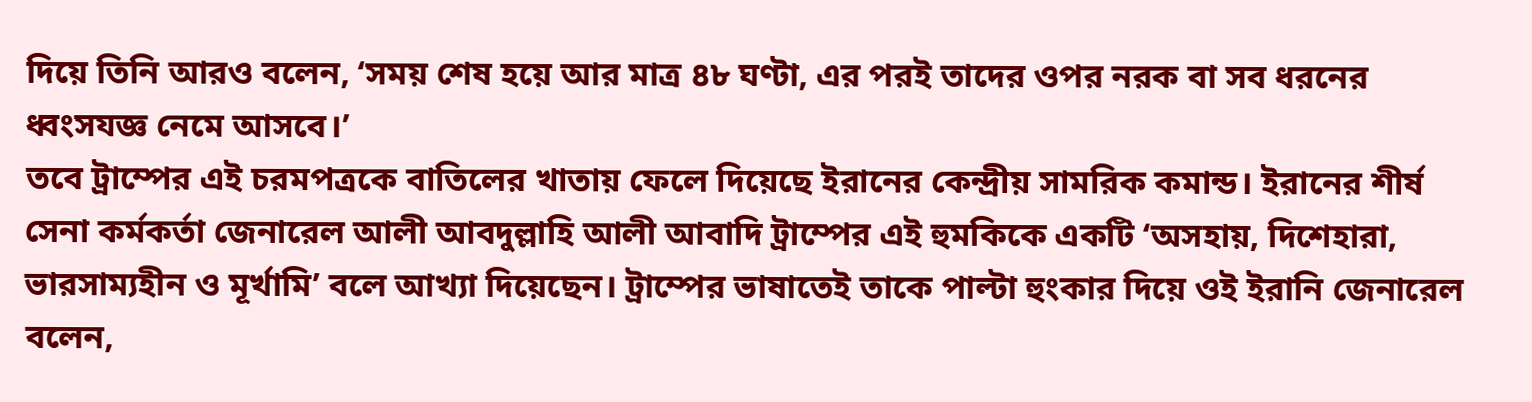দিয়ে তিনি আরও বলেন, ‘সময় শেষ হয়ে আর মাত্র ৪৮ ঘণ্টা, এর পরই তাদের ওপর নরক বা সব ধরনের ধ্বংসযজ্ঞ নেমে আসবে।’
তবে ট্রাম্পের এই চরমপত্রকে বাতিলের খাতায় ফেলে দিয়েছে ইরানের কেন্দ্রীয় সামরিক কমান্ড। ইরানের শীর্ষ সেনা কর্মকর্তা জেনারেল আলী আবদুল্লাহি আলী আবাদি ট্রাম্পের এই হুমকিকে একটি ‘অসহায়, দিশেহারা, ভারসাম্যহীন ও মূর্খামি’ বলে আখ্যা দিয়েছেন। ট্রাম্পের ভাষাতেই তাকে পাল্টা হুংকার দিয়ে ওই ইরানি জেনারেল বলেন,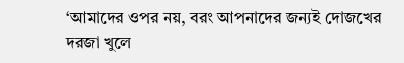‘আমাদের ওপর নয়, বরং আপনাদের জন্যই দোজখের দরজা খুলে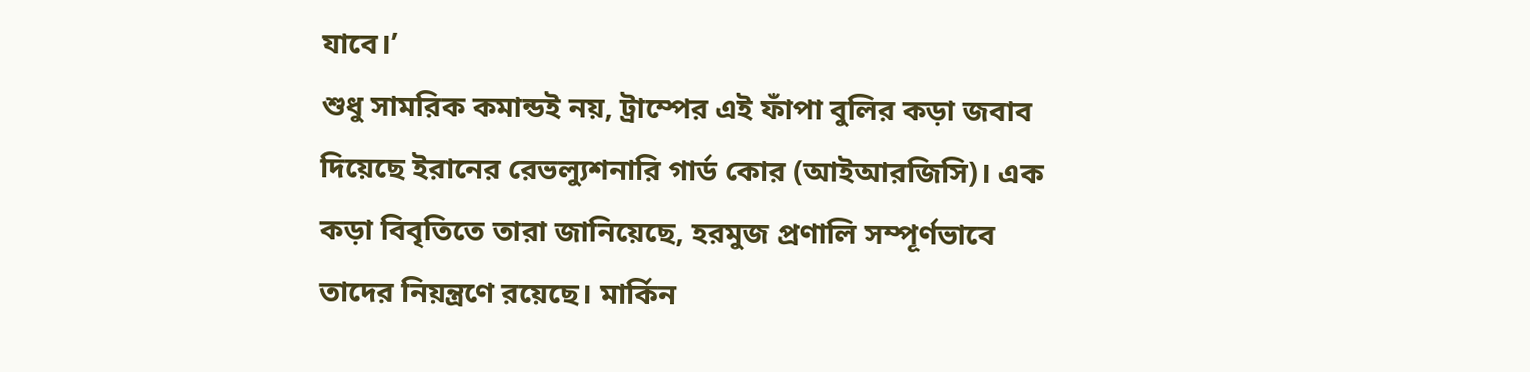যাবে।’
শুধু সামরিক কমান্ডই নয়, ট্রাম্পের এই ফাঁপা বুলির কড়া জবাব দিয়েছে ইরানের রেভল্যুশনারি গার্ড কোর (আইআরজিসি)। এক কড়া বিবৃতিতে তারা জানিয়েছে, হরমুজ প্রণালি সম্পূর্ণভাবে তাদের নিয়ন্ত্রণে রয়েছে। মার্কিন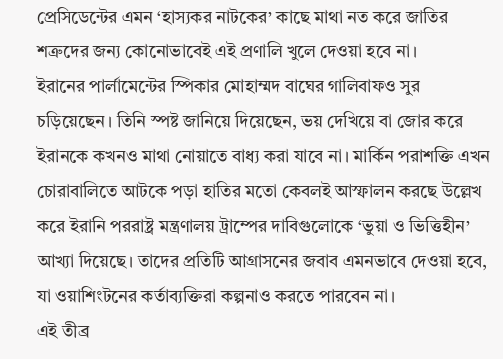প্রেসিডেন্টের এমন ‘হাস্যকর নাটকের’ কাছে মাথা নত করে জাতির শত্রুদের জন্য কোনোভাবেই এই প্রণালি খুলে দেওয়া হবে না।
ইরানের পার্লামেন্টের স্পিকার মোহাম্মদ বাঘের গালিবাফও সুর চড়িয়েছেন। তিনি স্পষ্ট জানিয়ে দিয়েছেন, ভয় দেখিয়ে বা জোর করে ইরানকে কখনও মাথা নোয়াতে বাধ্য করা যাবে না। মার্কিন পরাশক্তি এখন চোরাবালিতে আটকে পড়া হাতির মতো কেবলই আস্ফালন করছে উল্লেখ করে ইরানি পররাষ্ট্র মন্ত্রণালয় ট্রাম্পের দাবিগুলোকে ‘ভুয়া ও ভিত্তিহীন’ আখ্যা দিয়েছে। তাদের প্রতিটি আগ্রাসনের জবাব এমনভাবে দেওয়া হবে, যা ওয়াশিংটনের কর্তাব্যক্তিরা কল্পনাও করতে পারবেন না।
এই তীব্র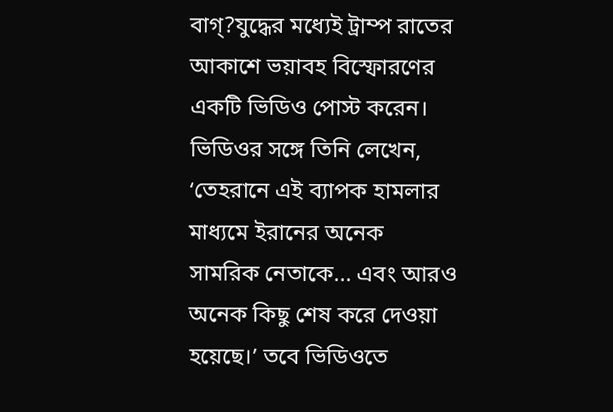বাগ্?যুদ্ধের মধ্যেই ট্রাম্প রাতের আকাশে ভয়াবহ বিস্ফোরণের একটি ভিডিও পোস্ট করেন। ভিডিওর সঙ্গে তিনি লেখেন, ‘তেহরানে এই ব্যাপক হামলার মাধ্যমে ইরানের অনেক সামরিক নেতাকে... এবং আরও অনেক কিছু শেষ করে দেওয়া হয়েছে।’ তবে ভিডিওতে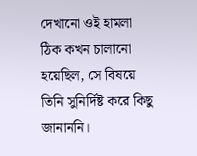দেখানো ওই হামলা ঠিক কখন চালানো হয়েছিল, সে বিষয়ে তিনি সুনির্দিষ্ট করে কিছু জানাননি।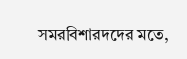সমরবিশারদদের মতে,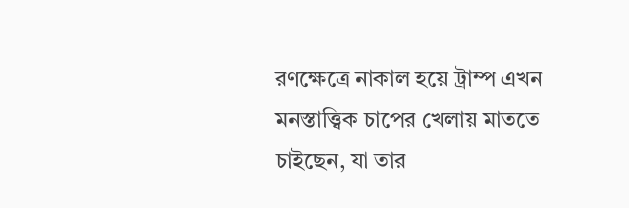রণক্ষেত্রে নাকাল হয়ে ট্রাম্প এখন মনস্তাত্ত্বিক চাপের খেলায় মাততে চাইছেন, যা তার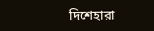দিশেহারা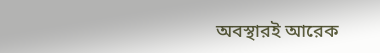অবস্থারই আরেক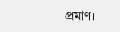প্রমাণ।